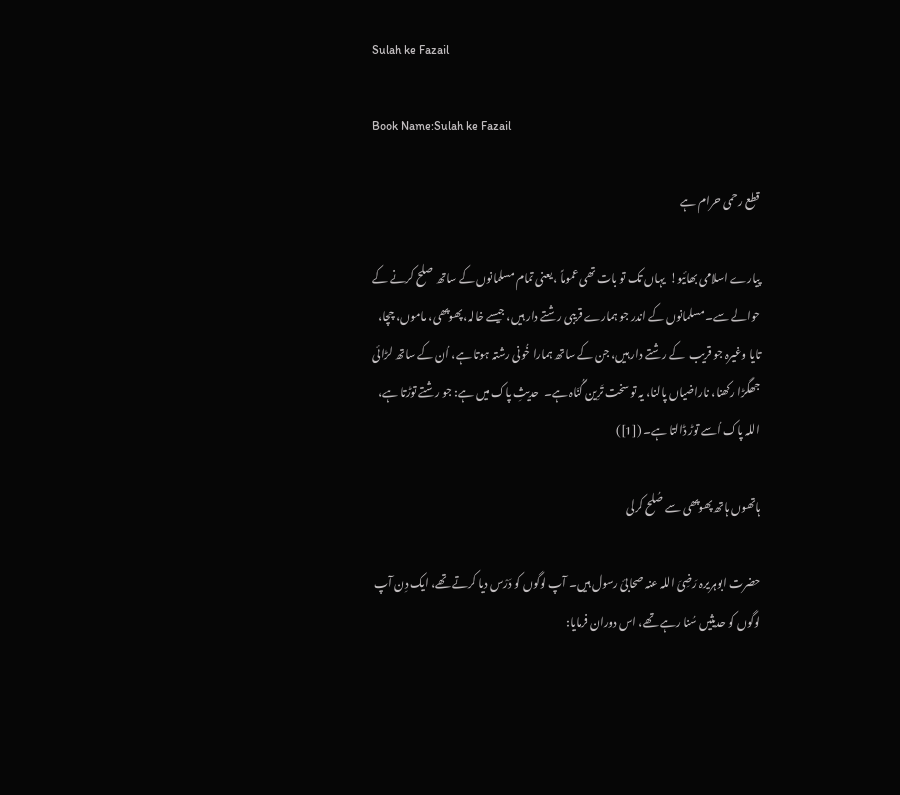Sulah ke Fazail

Book Name:Sulah ke Fazail

قطع رحمی حرام ہے

پیارے اسلامی بھائیو!  یہاں تک تو بات تھی عموماً ، یعنی تمام مسلمانوں کے ساتھ صلح کرنے کے حوالے سے۔ مسلمانوں کے اندر جو ہمارے قریبی رشتے دار ہیں، جیسے خالہ، پھوپھی، ماموں، چچا، تایا وغیرہ جو قریب  کے رشتے دار ہیں، جن کے ساتھ ہمارا خُونی رشتہ ہوتا ہے، اُن کے ساتھ لڑائی جھگڑا رکھنا، ناراضیاں پالنا، یہ تو سخت تَرِین گُنَاہ ہے۔  حدیثِ پاک میں ہے: جو رشتے توڑتا ہے، اللہ پاک اُسے توڑ ڈالتا ہے۔ ([1])

ہاتھوں ہاتھ پھوپھی سے صُلح کرلی

حضرت ابوہریرہ رَضِیَ اللہ عنہ صحابئ رسول ہیں۔ آپ لوگوں کو دَرْس دیا کرتے تھے، ایک دِن آپ لوگوں کو حدیثیں سُنا رہے تھے، اس دوران فرمایا: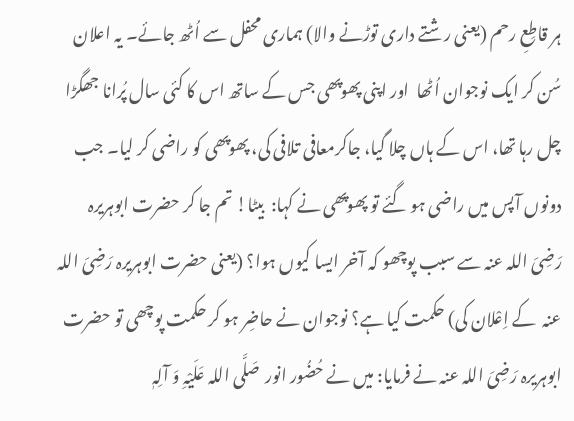ہر قاطِعِ رحم (یعنی رشتے داری توڑنے والا) ہماری محفل سے اُٹھ جائے۔ یہ اعلان سُن کر ایک نوجوان اُٹھا  اور اپنی پھوپھی جس کے ساتھ اس کا کئی سال پُرانا جھگڑا چل رہا تھا، اس کے ہاں چلا گیا، جاکرمعافی تلافی کی، پھوپھی کو راضی کر لیا۔ جب دونوں آپس میں راضی ہو گئے تو پھوپھی نے کہا:  بیٹا! تم جا کر حضرت ابوہریرہ رَضِیَ اللہ عنہ سے سبب پوچھو کہ آخر ایسا کیوں ہوا؟ (یعنی حضرت ابوہریرہ رَضِیَ اللہ عنہ  کے اِعْلان کی) حکمت کیا ہے؟ نوجوان نے حاضِر ہو کر حکمت پوچھی تو حضرت ابوہریرہ رَضِیَ اللہ عنہ نے فرمایا: میں نے حُضُور انور  صَلَّی اللہ عَلَیْہِ وَ آلِہٖ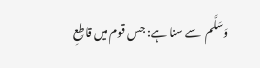وَسَلَّم  سے سنا ہے: جس قوم میں قاطِعِ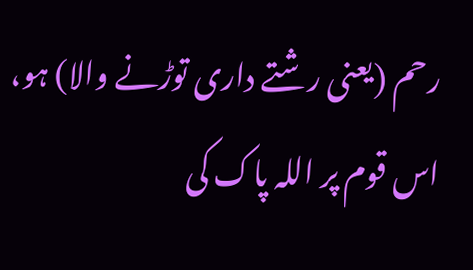رحم (یعنی رشتے داری توڑنے والا) ہو، اس قوم پر اللہ پاک کی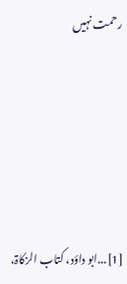رحمت نہیں








[1]...ابو داؤد، کتاب الزکاۃ،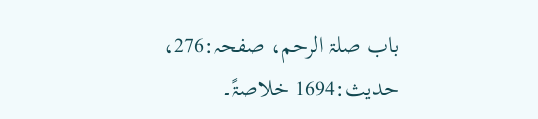باب صلۃ الرحم، صفحہ:276، حدیث:1694 خلاصۃً۔